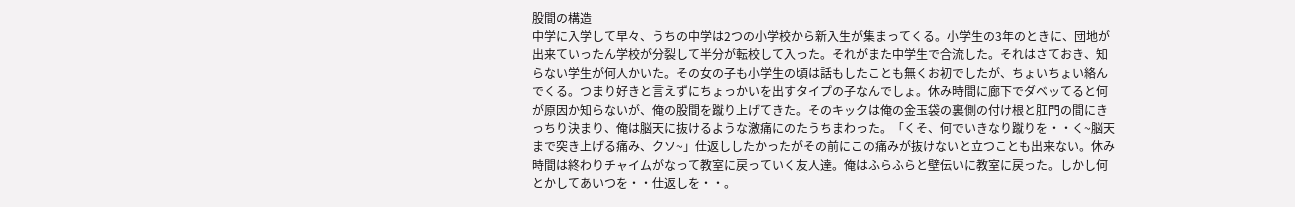股間の構造
中学に入学して早々、うちの中学は2つの小学校から新入生が集まってくる。小学生の3年のときに、団地が出来ていったん学校が分裂して半分が転校して入った。それがまた中学生で合流した。それはさておき、知らない学生が何人かいた。その女の子も小学生の頃は話もしたことも無くお初でしたが、ちょいちょい絡んでくる。つまり好きと言えずにちょっかいを出すタイプの子なんでしょ。休み時間に廊下でダベッてると何が原因か知らないが、俺の股間を蹴り上げてきた。そのキックは俺の金玉袋の裏側の付け根と肛門の間にきっちり決まり、俺は脳天に抜けるような激痛にのたうちまわった。「くそ、何でいきなり蹴りを・・く~脳天まで突き上げる痛み、クソ~」仕返ししたかったがその前にこの痛みが抜けないと立つことも出来ない。休み時間は終わりチャイムがなって教室に戻っていく友人達。俺はふらふらと壁伝いに教室に戻った。しかし何とかしてあいつを・・仕返しを・・。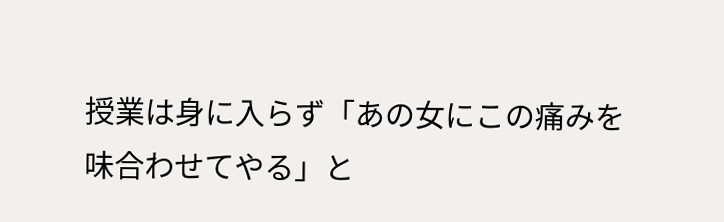授業は身に入らず「あの女にこの痛みを味合わせてやる」と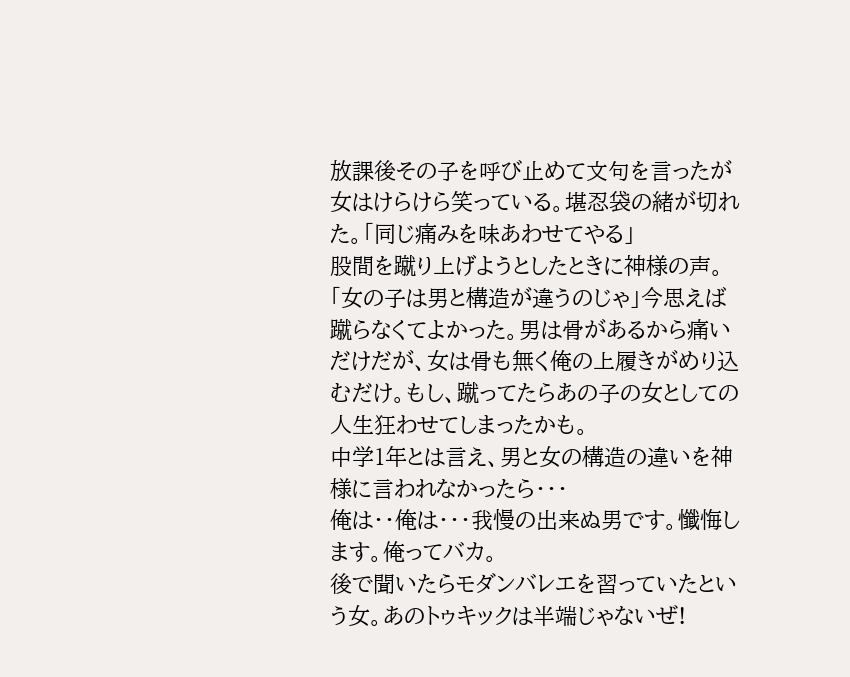放課後その子を呼び止めて文句を言ったが女はけらけら笑っている。堪忍袋の緒が切れた。「同じ痛みを味あわせてやる」
股間を蹴り上げようとしたときに神様の声。「女の子は男と構造が違うのじゃ」今思えば蹴らなくてよかった。男は骨があるから痛いだけだが、女は骨も無く俺の上履きがめり込むだけ。もし、蹴ってたらあの子の女としての人生狂わせてしまったかも。
中学1年とは言え、男と女の構造の違いを神様に言われなかったら・・・
俺は・・俺は・・・我慢の出来ぬ男です。懺悔します。俺ってバカ。
後で聞いたらモダンバレエを習っていたという女。あのトゥキックは半端じゃないぜ!